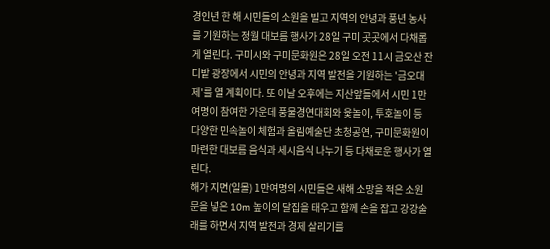경인년 한 해 시민들의 소원을 빌고 지역의 안녕과 풍년 농사를 기원하는 정월 대보름 행사가 28일 구미 곳곳에서 다채롭게 열린다. 구미시와 구미문화원은 28일 오전 11시 금오산 잔디밭 광장에서 시민의 안녕과 지역 발전을 기원하는 '금오대제'를 열 계획이다. 또 이날 오후에는 지산앞들에서 시민 1만여명이 참여한 가운데 풍물경연대회와 윷놀이, 투호놀이 등 다양한 민속놀이 체험과 올림예술단 초청공연, 구미문화원이 마련한 대보름 음식과 세시음식 나누기 등 다채로운 행사가 열린다.
해가 지면(일몰) 1만여명의 시민들은 새해 소망을 적은 소원문을 넣은 10m 높이의 달집을 태우고 함께 손을 잡고 강강술래를 하면서 지역 발전과 경제 살리기를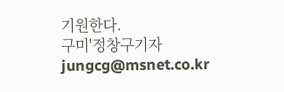기원한다.
구미'정창구기자 jungcg@msnet.co.kr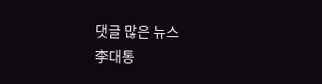댓글 많은 뉴스
李대통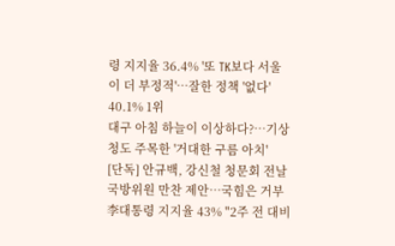령 지지율 36.4% '또 TK보다 서울이 더 부정적'…잘한 정책 '없다' 40.1% 1위
대구 아침 하늘이 이상하다?…기상청도 주목한 '거대한 구름 아치'
[단독] 안규백, 강신철 청문회 전날 국방위원 만찬 제안…국힘은 거부
李대통령 지지율 43% "2주 전 대비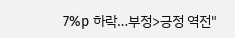7%p 하락…부정>긍정 역전"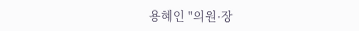용혜인 "의원·장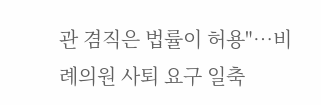관 겸직은 법률이 허용"…비례의원 사퇴 요구 일축